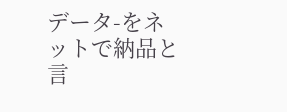データ-をネットで納品と言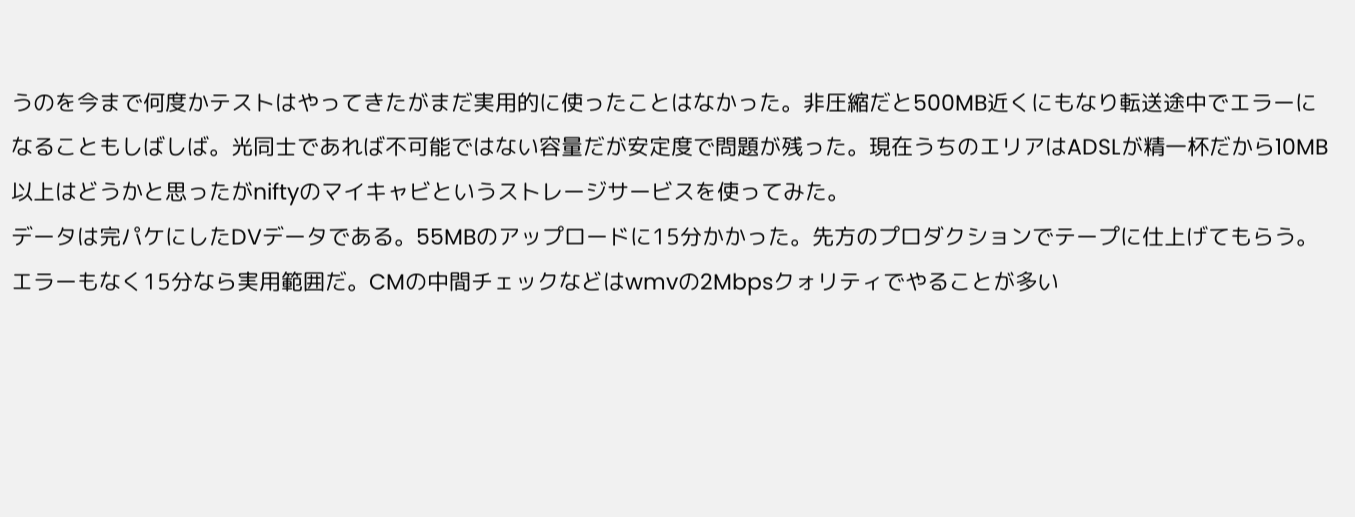うのを今まで何度かテストはやってきたがまだ実用的に使ったことはなかった。非圧縮だと500MB近くにもなり転送途中でエラーになることもしばしば。光同士であれば不可能ではない容量だが安定度で問題が残った。現在うちのエリアはADSLが精一杯だから10MB以上はどうかと思ったがniftyのマイキャビというストレージサービスを使ってみた。
データは完パケにしたDVデータである。55MBのアップロードに15分かかった。先方のプロダクションでテープに仕上げてもらう。
エラーもなく15分なら実用範囲だ。CMの中間チェックなどはwmvの2Mbpsクォリティでやることが多い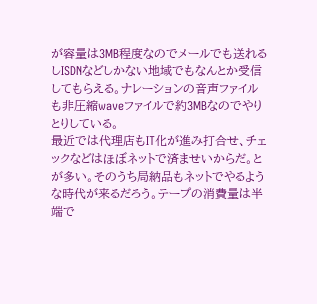が容量は3MB程度なのでメールでも送れるしISDNなどしかない地域でもなんとか受信してもらえる。ナレーションの音声ファイルも非圧縮waveファイルで約3MBなのでやりとりしている。
最近では代理店もIT化が進み打合せ、チェックなどはほぼネットで済ませいからだ。とが多い。そのうち局納品もネットでやるような時代が来るだろう。テープの消費量は半端で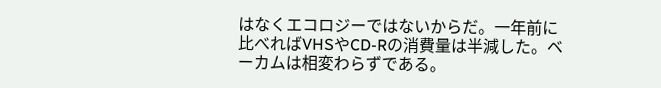はなくエコロジーではないからだ。一年前に比べればVHSやCD-Rの消費量は半減した。ベーカムは相変わらずである。